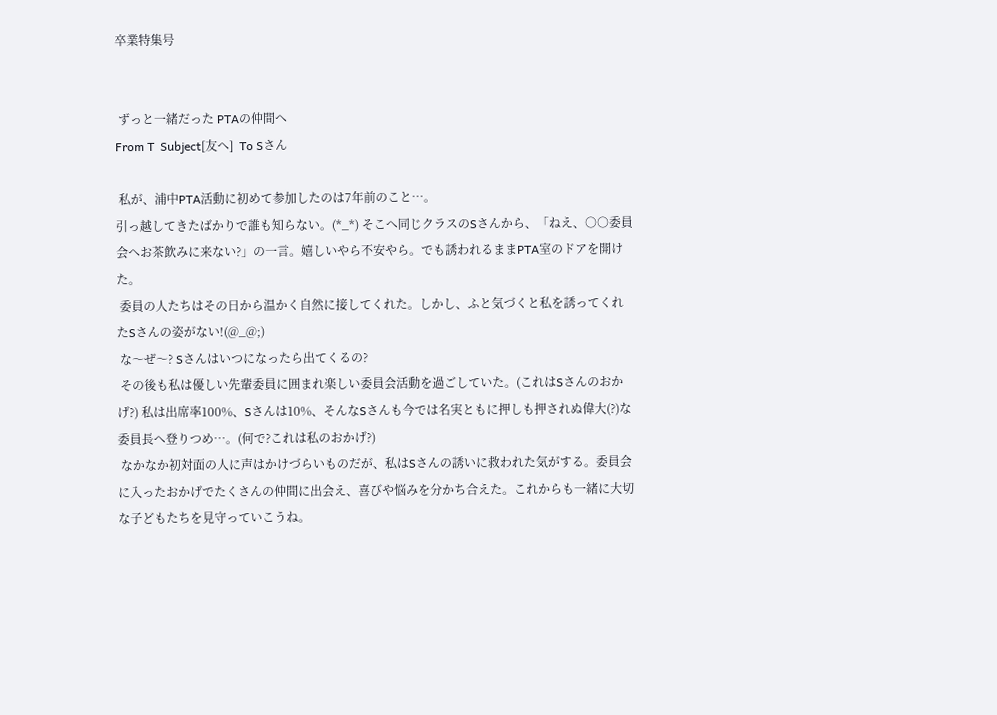卒業特集号


 ずっと一緒だった PTAの仲間へ
From T  Subject[友へ]  To Sさん

 私が、浦中PTA活動に初めて参加したのは7年前のこと…。
引っ越してきたばかりで誰も知らない。(*_*) そこへ同じクラスのSさんから、「ねえ、○○委員会へお茶飲みに来ない?」の一言。嬉しいやら不安やら。でも誘われるままPTA室のドアを開けた。
 委員の人たちはその日から温かく自然に接してくれた。しかし、ふと気づくと私を誘ってくれたSさんの姿がない!(@_@;)
 な〜ぜ〜? Sさんはいつになったら出てくるの?
 その後も私は優しい先輩委員に囲まれ楽しい委員会活動を過ごしていた。(これはSさんのおかげ?) 私は出席率100%、Sさんは10%、そんなSさんも今では名実ともに押しも押されぬ偉大(?)な委員長へ登りつめ…。(何で?これは私のおかげ?)
 なかなか初対面の人に声はかけづらいものだが、私はSさんの誘いに救われた気がする。委員会に入ったおかげでたくさんの仲間に出会え、喜びや悩みを分かち合えた。これからも一緒に大切な子どもたちを見守っていこうね。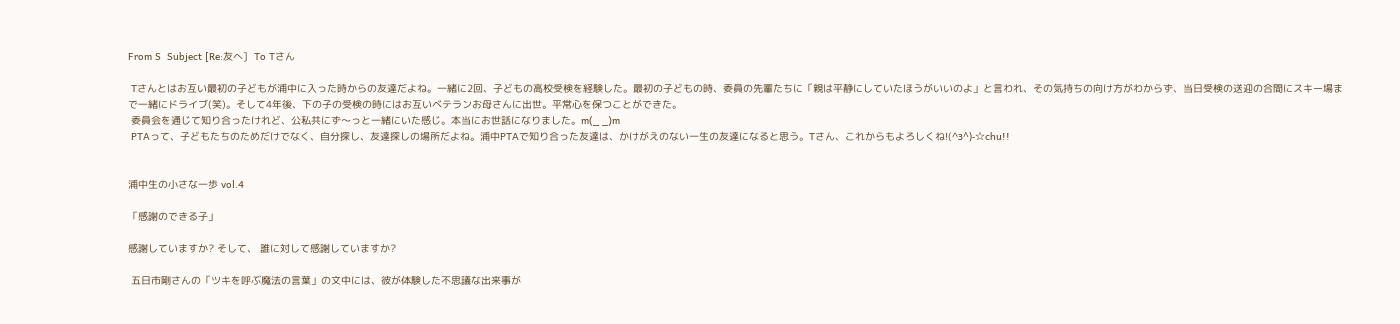From S  Subject [Re:友へ]  To Tさん

 Tさんとはお互い最初の子どもが浦中に入った時からの友達だよね。一緒に2回、子どもの高校受検を経験した。最初の子どもの時、委員の先輩たちに「親は平静にしていたほうがいいのよ」と言われ、その気持ちの向け方がわからず、当日受検の送迎の合間にスキー場まで一緒にドライブ(笑)。そして4年後、下の子の受検の時にはお互いベテランお母さんに出世。平常心を保つことができた。
 委員会を通じて知り合ったけれど、公私共にず〜っと一緒にいた感じ。本当にお世話になりました。m(_ _)m
 PTAって、子どもたちのためだけでなく、自分探し、友達探しの場所だよね。浦中PTAで知り合った友達は、かけがえのない一生の友達になると思う。Tさん、これからもよろしくね!(^з^)-☆chu!!


浦中生の小さな一歩 vol.4

「感謝のできる子」

感謝していますか? そして、 誰に対して感謝していますか?

 五日市剛さんの「ツキを呼ぶ魔法の言葉」の文中には、彼が体験した不思議な出来事が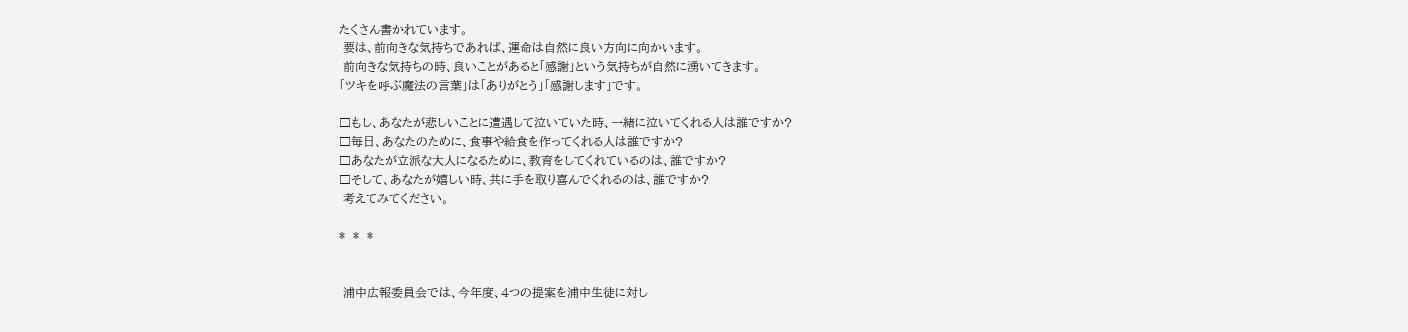たくさん書かれています。
 要は、前向きな気持ちであれば、運命は自然に良い方向に向かいます。
 前向きな気持ちの時、良いことがあると「感謝」という気持ちが自然に湧いてきます。
「ツキを呼ぶ魔法の言葉」は「ありがとう」「感謝します」です。

□もし、あなたが悲しいことに遭遇して泣いていた時、一緒に泣いてくれる人は誰ですか?
□毎日、あなたのために、食事や給食を作ってくれる人は誰ですか?
□あなたが立派な大人になるために、教育をしてくれているのは、誰ですか?
□そして、あなたが嬉しい時、共に手を取り喜んでくれるのは、誰ですか?
 考えてみてください。

*  *  *


 浦中広報委員会では、今年度、4つの提案を浦中生徒に対し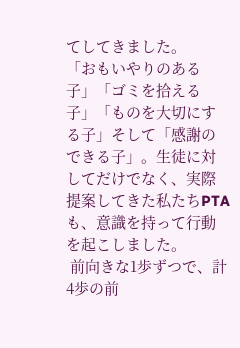てしてきました。
「おもいやりのある子」「ゴミを拾える子」「ものを大切にする子」そして「感謝のできる子」。生徒に対してだけでなく、実際提案してきた私たちPTAも、意識を持って行動を起こしました。
 前向きな1歩ずつで、計4歩の前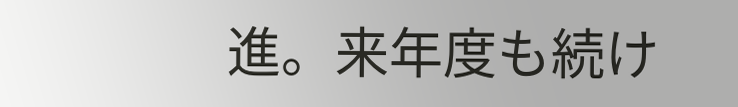進。来年度も続け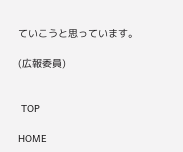ていこうと思っています。

(広報委員)


 TOP

HOME